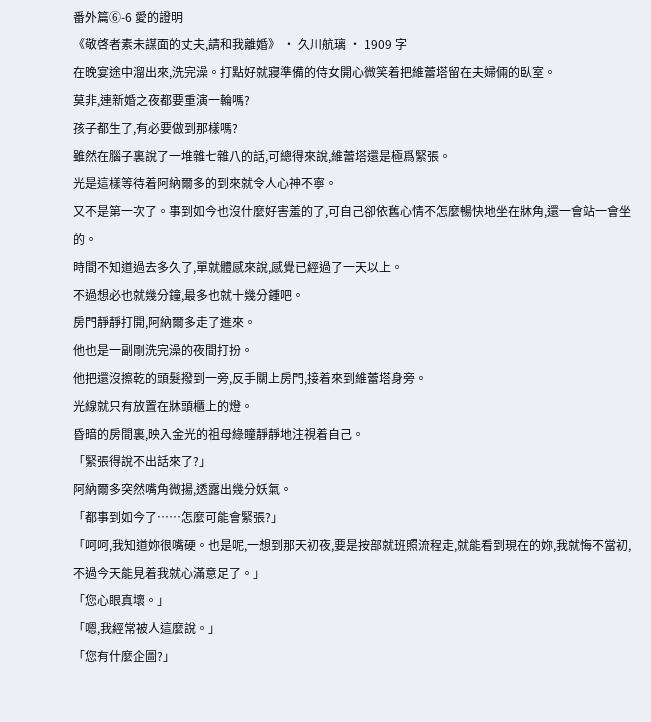番外篇⑥-6 愛的證明
《敬啓者素未謀面的丈夫,請和我離婚》 · 久川航璃 · 1909 字
在晚宴途中溜出來,洗完澡。打點好就寢準備的侍女開心微笑着把維蕾塔留在夫婦倆的臥室。
莫非,連新婚之夜都要重演一輪嗎?
孩子都生了,有必要做到那樣嗎?
雖然在腦子裏說了一堆雜七雜八的話,可總得來說,維蕾塔還是極爲緊張。
光是這樣等待着阿納爾多的到來就令人心神不寧。
又不是第一次了。事到如今也沒什麼好害羞的了,可自己卻依舊心情不怎麼暢快地坐在牀角,還一會站一會坐的。
時間不知道過去多久了,單就體感來說,感覺已經過了一天以上。
不過想必也就幾分鐘,最多也就十幾分鍾吧。
房門靜靜打開,阿納爾多走了進來。
他也是一副剛洗完澡的夜間打扮。
他把還沒擦乾的頭髮撥到一旁,反手關上房門,接着來到維蕾塔身旁。
光線就只有放置在牀頭櫃上的燈。
昏暗的房間裏,映入金光的祖母綠瞳靜靜地注視着自己。
「緊張得說不出話來了?」
阿納爾多突然嘴角微揚,透露出幾分妖氣。
「都事到如今了……怎麼可能會緊張?」
「呵呵,我知道妳很嘴硬。也是呢,一想到那天初夜,要是按部就班照流程走,就能看到現在的妳,我就悔不當初,不過今天能見着我就心滿意足了。」
「您心眼真壞。」
「嗯,我經常被人這麼說。」
「您有什麼企圖?」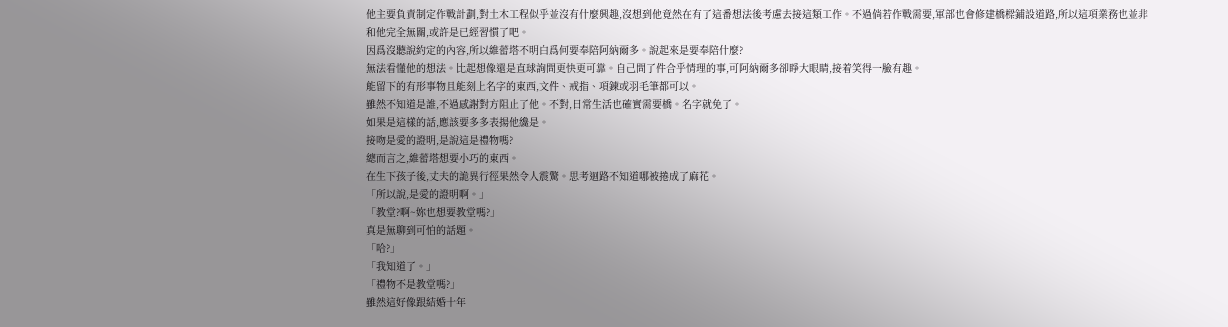他主要負責制定作戰計劃,對土木工程似乎並沒有什麼興趣,沒想到他竟然在有了這番想法後考慮去接這類工作。不過倘若作戰需要,軍部也會修建橋樑鋪設道路,所以這項業務也並非和他完全無關,或許是已經習慣了吧。
因爲沒聽說約定的內容,所以維蕾塔不明白爲何要奉陪阿納爾多。說起來是要奉陪什麼?
無法看懂他的想法。比起想像還是直球詢問更快更可靠。自己問了件合乎情理的事,可阿納爾多卻睜大眼睛,接着笑得一臉有趣。
能留下的有形事物且能刻上名字的東西,文件、戒指、項鍊或羽毛筆都可以。
雖然不知道是誰,不過感謝對方阻止了他。不對,日常生活也確實需要橋。名字就免了。
如果是這樣的話,應該要多多表揚他纔是。
接吻是愛的證明,是說這是禮物嗎?
總而言之,維蕾塔想要小巧的東西。
在生下孩子後,丈夫的詭異行徑果然令人震驚。思考迴路不知道哪被捲成了麻花。
「所以說,是愛的證明啊。」
「教堂?啊~妳也想要教堂嗎?」
真是無聊到可怕的話題。
「哈?」
「我知道了。」
「禮物不是教堂嗎?」
雖然這好像跟結婚十年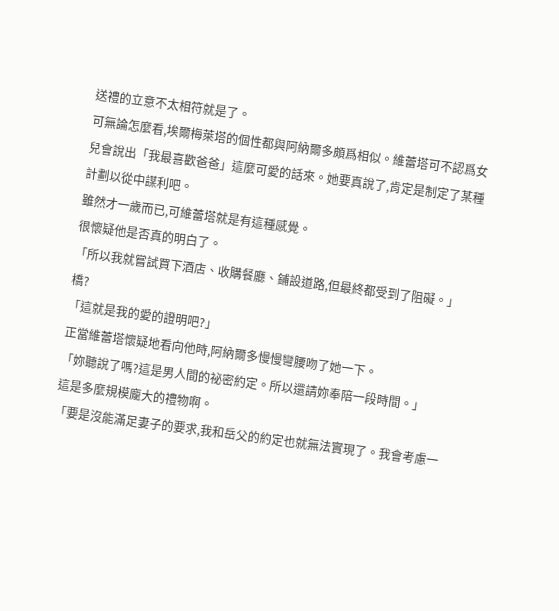送禮的立意不太相符就是了。
可無論怎麼看,埃爾梅萊塔的個性都與阿納爾多頗爲相似。維蕾塔可不認爲女兒會說出「我最喜歡爸爸」這麼可愛的話來。她要真說了,肯定是制定了某種計劃以從中謀利吧。
雖然才一歲而已,可維蕾塔就是有這種感覺。
很懷疑他是否真的明白了。
「所以我就嘗試買下酒店、收購餐廳、鋪設道路,但最終都受到了阻礙。」
橋?
「這就是我的愛的證明吧?」
正當維蕾塔懷疑地看向他時,阿納爾多慢慢彎腰吻了她一下。
「妳聽說了嗎?這是男人間的祕密約定。所以還請妳奉陪一段時間。」
這是多麼規模龐大的禮物啊。
「要是沒能滿足妻子的要求,我和岳父的約定也就無法實現了。我會考慮一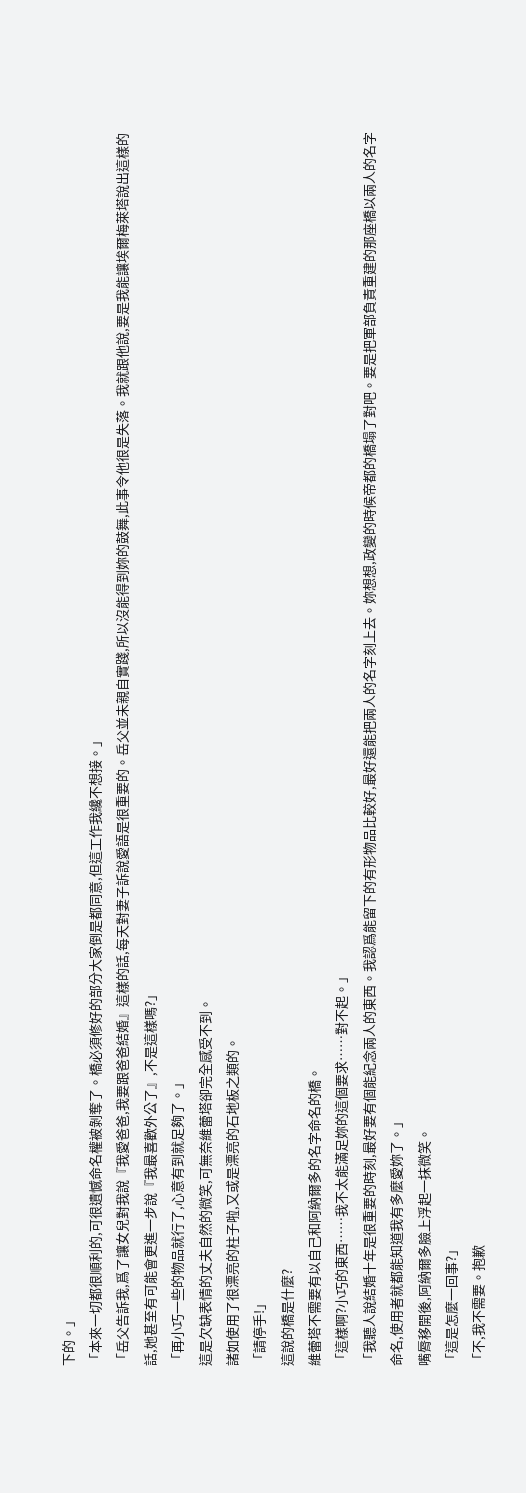下的。」
「本來一切都很順利的,可很遺憾命名權被剝奪了。橋必須修好的部分大家倒是都同意,但這工作我纔不想接。」
「岳父告訴我,爲了讓女兒對我說『我愛爸爸,我要跟爸爸結婚』這樣的話,每天對妻子訴說愛語是很重要的。岳父並未親自實踐,所以沒能得到妳的鼓舞,此事令他很是失落。我就跟他說,要是我能讓埃爾梅萊塔說出這樣的話,她甚至有可能會更進一步說『我最喜歡外公了』,不是這樣嗎?」
「再小巧一些的物品就行了,心意有到就足夠了。」
這是欠缺表情的丈夫自然的微笑,可無奈維蕾塔卻完全感受不到。
諸如使用了很漂亮的柱子啦,又或是漂亮的石地板之類的。
「請停手!」
這說的橋是什麼?
維蕾塔不需要有以自己和阿納爾多的名字命名的橋。
「這樣啊?小巧的東西……我不太能滿足妳的這個要求……對不起。」
「我聽人說結婚十年是很重要的時刻,最好要有個能紀念兩人的東西。我認爲能留下的有形物品比較好,最好還能把兩人的名字刻上去。妳想想,政變的時候帝都的橋塌了對吧。要是把軍部負責重建的那座橋以兩人的名字命名,使用者就都能知道我有多麼愛妳了。」
嘴脣移開後,阿納爾多臉上浮起一抹微笑。
「這是怎麼一回事?」
「不,我不需要。抱歉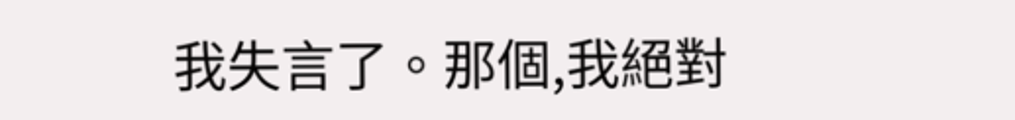我失言了。那個,我絕對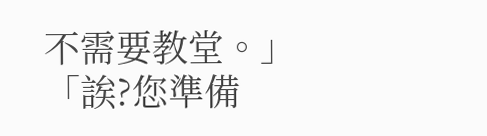不需要教堂。」
「誒?您準備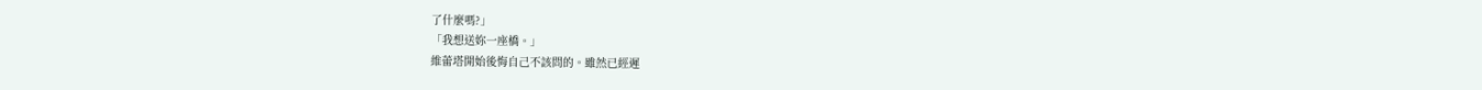了什麼嗎?」
「我想送妳一座橋。」
維蕾塔開始後悔自己不該問的。雖然已經遲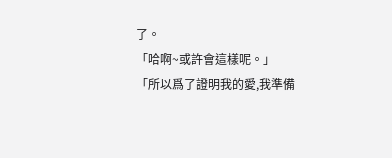了。
「哈啊~或許會這樣呢。」
「所以爲了證明我的愛,我準備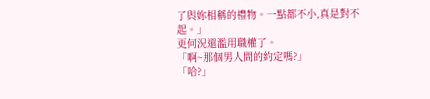了與妳相稱的禮物。一點都不小,真是對不起。」
更何況還濫用職權了。
「啊~那個男人間的約定嗎?」
「哈?」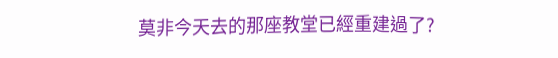莫非今天去的那座教堂已經重建過了?